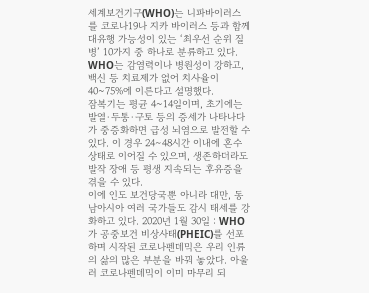세계보건기구(WHO)는 니파바이러스를 코로나19나 지카 바이러스 등과 함께 대유행 가능성이 있는 ‘최우선 순위 질병’ 10가지 중 하나로 분류하고 있다. WHO는 감염력이나 병원성이 강하고, 백신 등 치료제가 없어 치사율이 40~75%에 이른다고 설명했다.
잠복기는 평균 4~14일이며, 초기에는 발열·두통·구토 등의 증세가 나타나다가 중증화하면 급성 뇌염으로 발전할 수 있다. 이 경우 24∼48시간 이내에 혼수상태로 이어질 수 있으며, 생존하더라도 발작 장애 등 평생 지속되는 후유증을 겪을 수 있다.
이에 인도 보건당국뿐 아니라 대만, 동남아시아 여러 국가들도 감시 태세를 강화하고 있다. 2020년 1월 30일 : WHO가 공중보건 비상사태(PHEIC)를 선포하며 시작된 코로나펜데믹은 우리 인류의 삶의 많은 부분을 바꿔 놓았다. 아울러 코로나펜데믹이 이미 마무리 되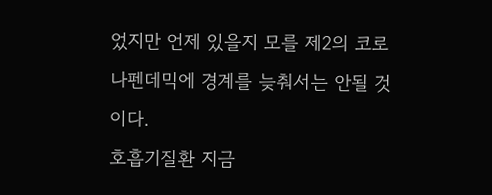었지만 언제 있을지 모를 제2의 코로나펜데믹에 경계를 늦춰서는 안될 것이다.
호흡기질환 지금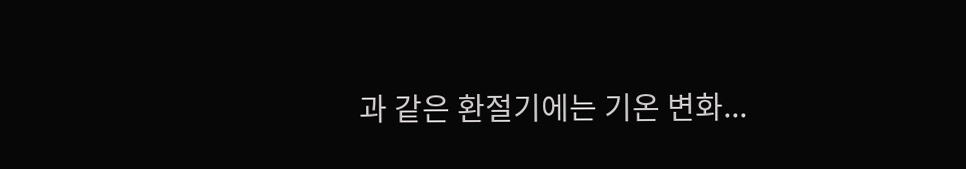과 같은 환절기에는 기온 변화...